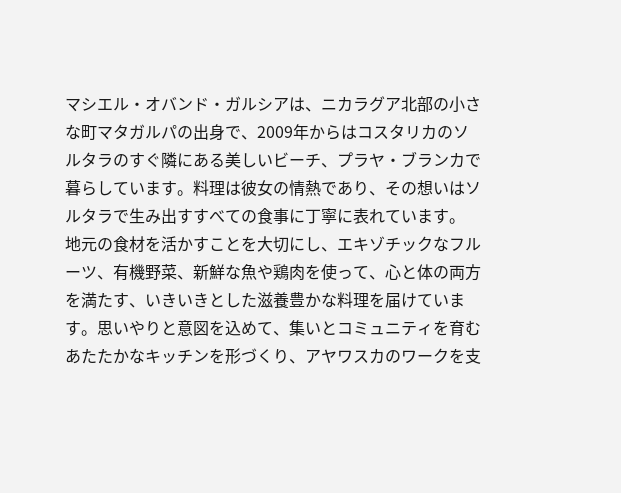マシエル・オバンド・ガルシアは、ニカラグア北部の小さな町マタガルパの出身で、2009年からはコスタリカのソルタラのすぐ隣にある美しいビーチ、プラヤ・ブランカで暮らしています。料理は彼女の情熱であり、その想いはソルタラで生み出すすべての食事に丁寧に表れています。
地元の食材を活かすことを大切にし、エキゾチックなフルーツ、有機野菜、新鮮な魚や鶏肉を使って、心と体の両方を満たす、いきいきとした滋養豊かな料理を届けています。思いやりと意図を込めて、集いとコミュニティを育むあたたかなキッチンを形づくり、アヤワスカのワークを支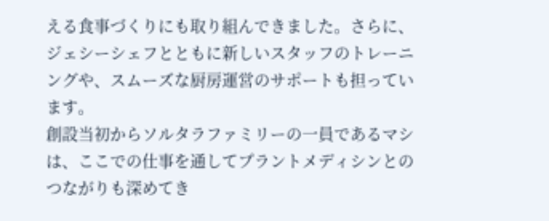える食事づくりにも取り組んできました。さらに、ジェシーシェフとともに新しいスタッフのトレーニングや、スムーズな厨房運営のサポートも担っています。
創設当初からソルタラファミリーの一員であるマシは、ここでの仕事を通してプラントメディシンとのつながりも深めてき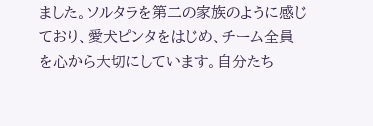ました。ソルタラを第二の家族のように感じており、愛犬ピンタをはじめ、チーム全員を心から大切にしています。自分たち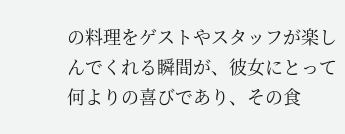の料理をゲストやスタッフが楽しんでくれる瞬間が、彼女にとって何よりの喜びであり、その食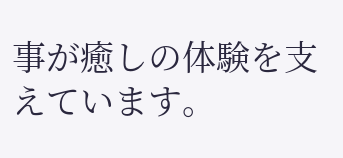事が癒しの体験を支えています。